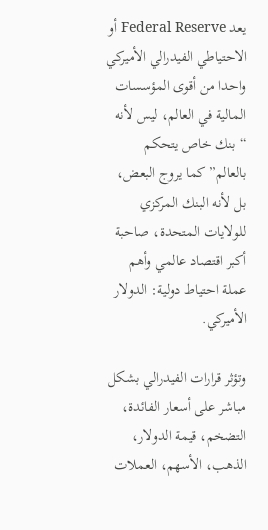يعد Federal Reserve أو الاحتياطي الفيدرالي الأميركي واحدا من أقوى المؤسسات المالية في العالم، ليس لأنه “بنك خاص يتحكم بالعالم” كما يروج البعض، بل لأنه البنك المركزي للولايات المتحدة، صاحبة أكبر اقتصاد عالمي وأهم عملة احتياط دولية: الدولار الأميركي.

وتؤثر قرارات الفيدرالي بشكل مباشر على أسعار الفائدة، التضخم، قيمة الدولار، الذهب، الأسهم، العملات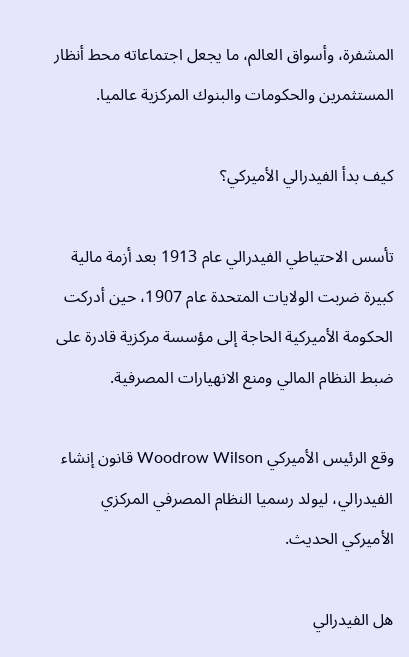المشفرة، وأسواق العالم، ما يجعل اجتماعاته محط أنظار المستثمرين والحكومات والبنوك المركزية عالميا.

كيف بدأ الفيدرالي الأميركي؟

تأسس الاحتياطي الفيدرالي عام 1913 بعد أزمة مالية كبيرة ضربت الولايات المتحدة عام 1907، حين أدركت الحكومة الأميركية الحاجة إلى مؤسسة مركزية قادرة على ضبط النظام المالي ومنع الانهيارات المصرفية.

وقع الرئيس الأميركي Woodrow Wilson قانون إنشاء الفيدرالي، ليولد رسميا النظام المصرفي المركزي الأميركي الحديث.

هل الفيدرالي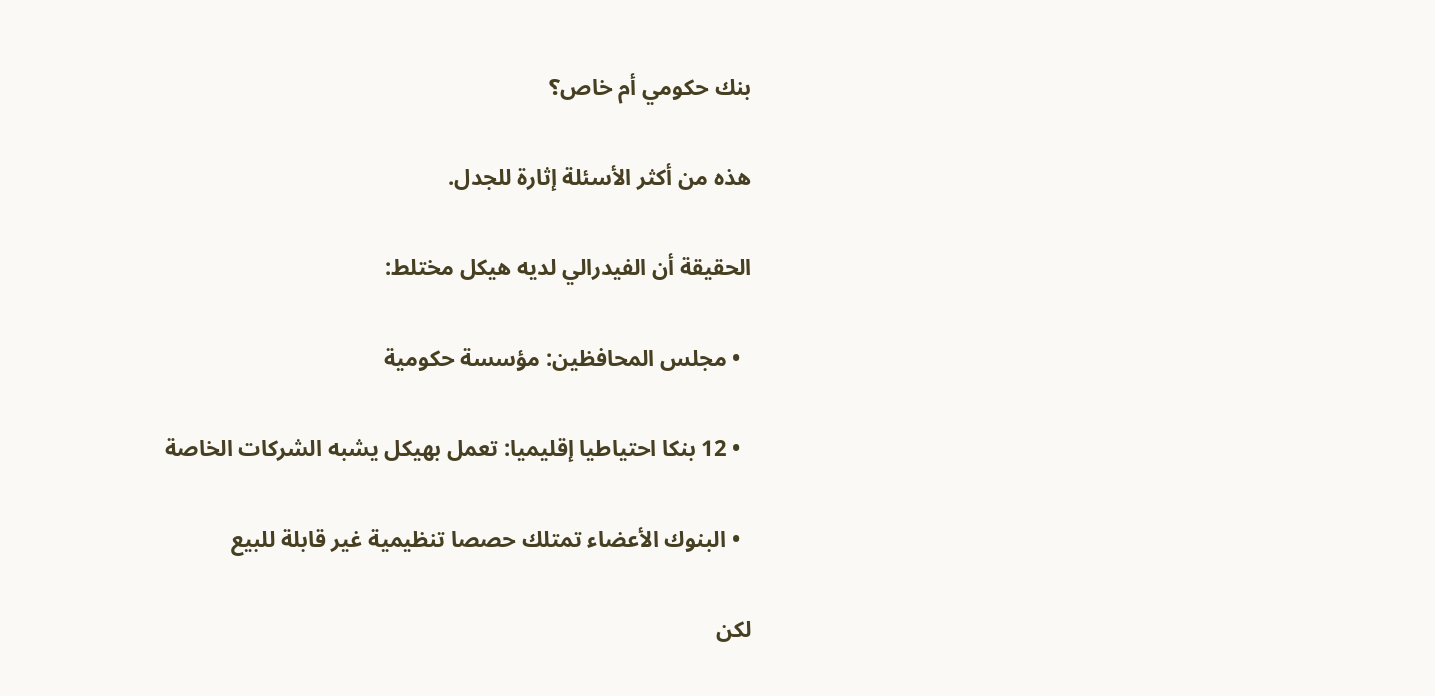بنك حكومي أم خاص؟

هذه من أكثر الأسئلة إثارة للجدل.

الحقيقة أن الفيدرالي لديه هيكل مختلط:

  • مجلس المحافظين: مؤسسة حكومية

  • 12 بنكا احتياطيا إقليميا: تعمل بهيكل يشبه الشركات الخاصة

  • البنوك الأعضاء تمتلك حصصا تنظيمية غير قابلة للبيع

لكن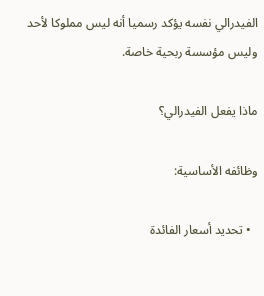الفيدرالي نفسه يؤكد رسميا أنه ليس مملوكا لأحد وليس مؤسسة ربحية خاصة.

ماذا يفعل الفيدرالي؟

وظائفه الأساسية:

  • تحديد أسعار الفائدة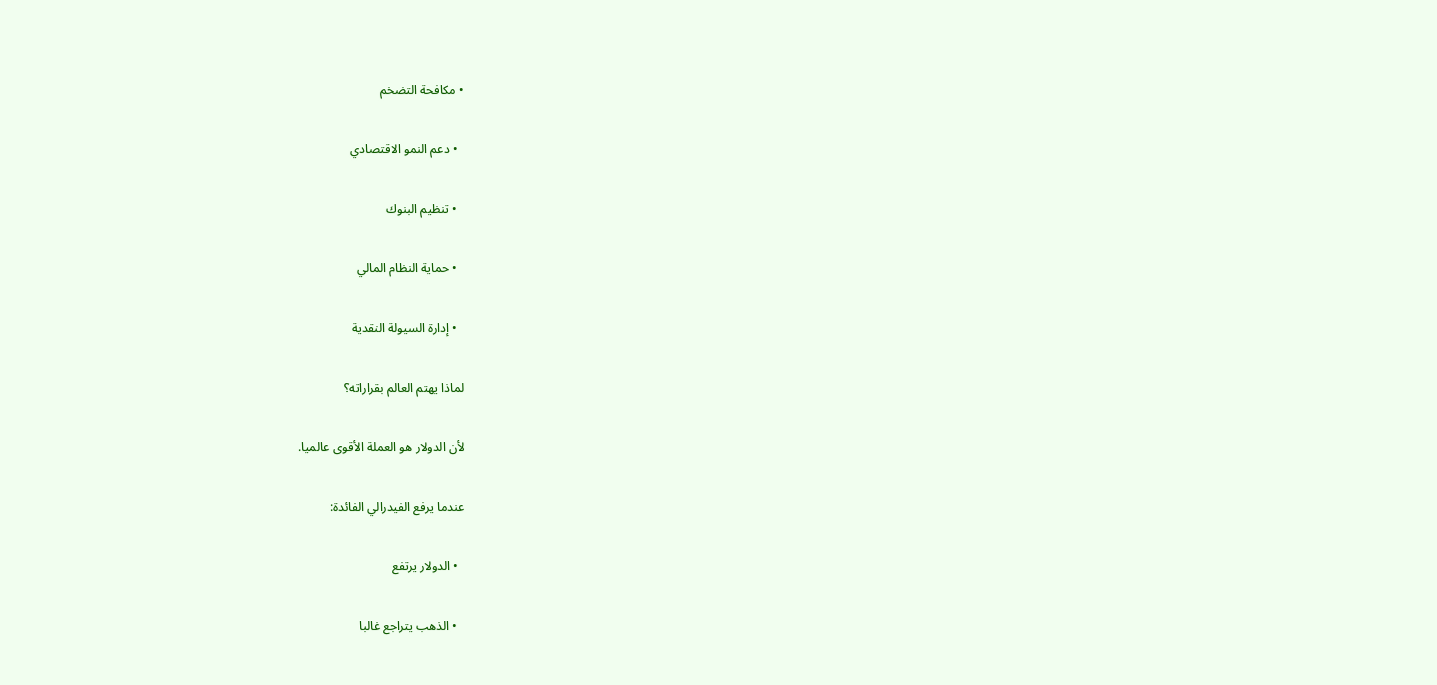• مكافحة التضخم

  • دعم النمو الاقتصادي

  • تنظيم البنوك

  • حماية النظام المالي

  • إدارة السيولة النقدية

لماذا يهتم العالم بقراراته؟

لأن الدولار هو العملة الأقوى عالميا.

عندما يرفع الفيدرالي الفائدة:

  • الدولار يرتفع

  • الذهب يتراجع غالبا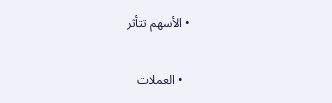• الأسهم تتأثر

  • العملات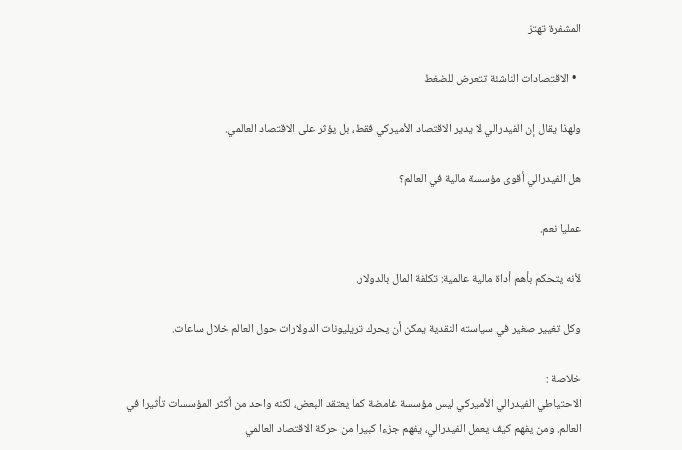المشفرة تهتز

  • الاقتصادات الناشئة تتعرض للضغط

ولهذا يقال إن الفيدرالي لا يدير الاقتصاد الأميركي فقط، بل يؤثر على الاقتصاد العالمي.

هل الفيدرالي أقوى مؤسسة مالية في العالم؟

عمليا نعم.

لأنه يتحكم بأهم أداة مالية عالمية: تكلفة المال بالدولار.

وكل تغيير صغير في سياسته النقدية يمكن أن يحرك تريليونات الدولارات حول العالم خلال ساعات.

خلاصة :
الاحتياطي الفيدرالي الأميركي ليس مؤسسة غامضة كما يعتقد البعض، لكنه واحد من أكثر المؤسسات تأثيرا في العالم. ومن يفهم كيف يعمل الفيدرالي، يفهم جزءا كبيرا من حركة الاقتصاد العالمي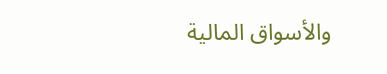والأسواق المالية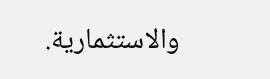والاستثمارية.